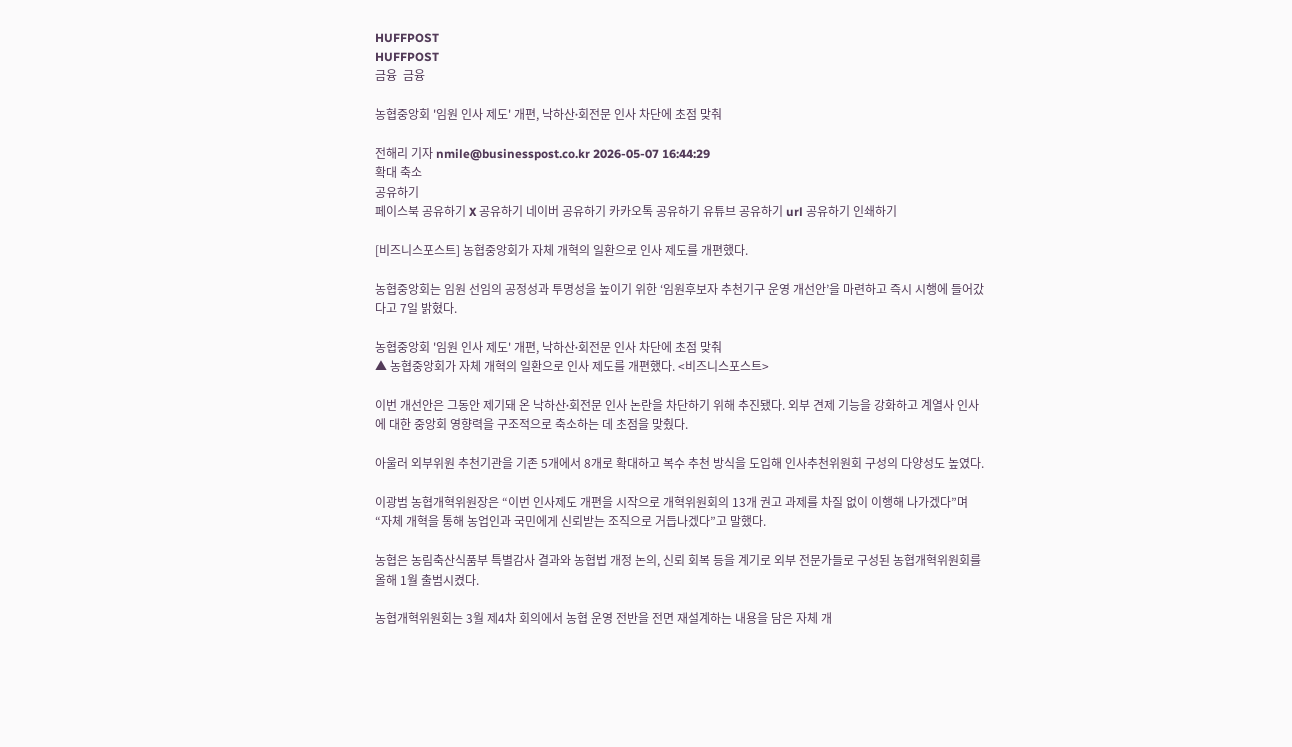HUFFPOST
HUFFPOST
금융  금융

농협중앙회 '임원 인사 제도' 개편, 낙하산ᐧ회전문 인사 차단에 초점 맞춰

전해리 기자 nmile@businesspost.co.kr 2026-05-07 16:44:29
확대 축소
공유하기
페이스북 공유하기 X 공유하기 네이버 공유하기 카카오톡 공유하기 유튜브 공유하기 url 공유하기 인쇄하기

[비즈니스포스트] 농협중앙회가 자체 개혁의 일환으로 인사 제도를 개편했다.

농협중앙회는 임원 선임의 공정성과 투명성을 높이기 위한 ‘임원후보자 추천기구 운영 개선안’을 마련하고 즉시 시행에 들어갔다고 7일 밝혔다.

농협중앙회 '임원 인사 제도' 개편, 낙하산ᐧ회전문 인사 차단에 초점 맞춰
▲ 농협중앙회가 자체 개혁의 일환으로 인사 제도를 개편했다. <비즈니스포스트>

이번 개선안은 그동안 제기돼 온 낙하산ᐧ회전문 인사 논란을 차단하기 위해 추진됐다. 외부 견제 기능을 강화하고 계열사 인사에 대한 중앙회 영향력을 구조적으로 축소하는 데 초점을 맞췄다.

아울러 외부위원 추천기관을 기존 5개에서 8개로 확대하고 복수 추천 방식을 도입해 인사추천위원회 구성의 다양성도 높였다.

이광범 농협개혁위원장은 “이번 인사제도 개편을 시작으로 개혁위원회의 13개 권고 과제를 차질 없이 이행해 나가겠다”며 “자체 개혁을 통해 농업인과 국민에게 신뢰받는 조직으로 거듭나겠다”고 말했다.

농협은 농림축산식품부 특별감사 결과와 농협법 개정 논의, 신뢰 회복 등을 계기로 외부 전문가들로 구성된 농협개혁위원회를 올해 1월 출범시켰다.

농협개혁위원회는 3월 제4차 회의에서 농협 운영 전반을 전면 재설계하는 내용을 담은 자체 개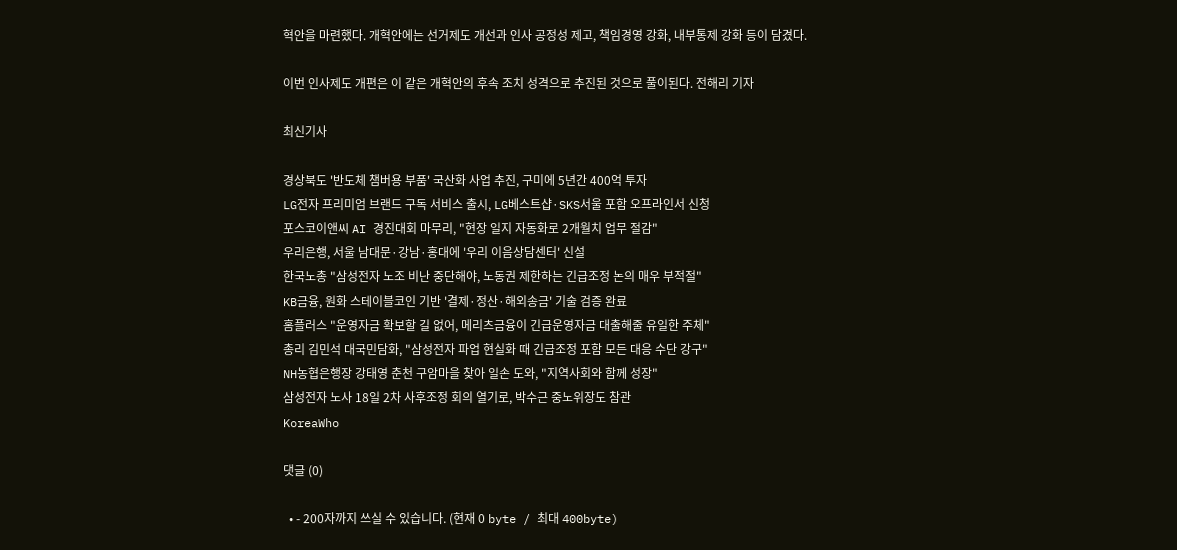혁안을 마련했다. 개혁안에는 선거제도 개선과 인사 공정성 제고, 책임경영 강화, 내부통제 강화 등이 담겼다.

이번 인사제도 개편은 이 같은 개혁안의 후속 조치 성격으로 추진된 것으로 풀이된다. 전해리 기자

최신기사

경상북도 '반도체 챔버용 부품' 국산화 사업 추진, 구미에 5년간 400억 투자
LG전자 프리미엄 브랜드 구독 서비스 출시, LG베스트샵·SKS서울 포함 오프라인서 신청
포스코이앤씨 AI 경진대회 마무리, "현장 일지 자동화로 2개월치 업무 절감"
우리은행, 서울 남대문·강남·홍대에 '우리 이음상담센터' 신설
한국노총 "삼성전자 노조 비난 중단해야, 노동권 제한하는 긴급조정 논의 매우 부적절"
KB금융, 원화 스테이블코인 기반 '결제·정산·해외송금' 기술 검증 완료
홈플러스 "운영자금 확보할 길 없어, 메리츠금융이 긴급운영자금 대출해줄 유일한 주체"
총리 김민석 대국민담화, "삼성전자 파업 현실화 때 긴급조정 포함 모든 대응 수단 강구"
NH농협은행장 강태영 춘천 구암마을 찾아 일손 도와, "지역사회와 함께 성장"
삼성전자 노사 18일 2차 사후조정 회의 열기로, 박수근 중노위장도 참관
KoreaWho

댓글 (0)

  • - 200자까지 쓰실 수 있습니다. (현재 0 byte / 최대 400byte)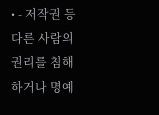• - 저작권 등 다른 사람의 권리를 침해하거나 명예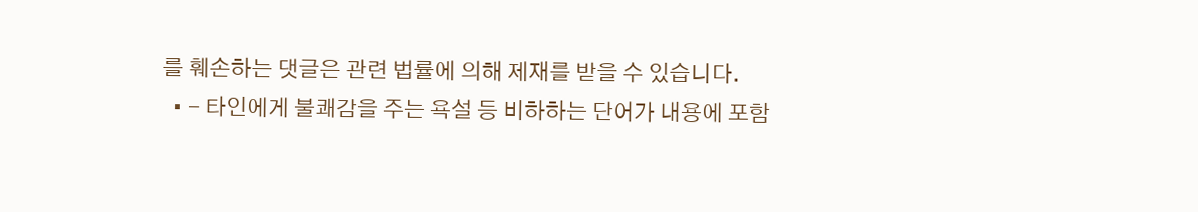를 훼손하는 댓글은 관련 법률에 의해 제재를 받을 수 있습니다.
  • - 타인에게 불쾌감을 주는 욕설 등 비하하는 단어가 내용에 포함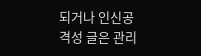되거나 인신공격성 글은 관리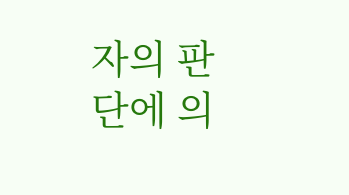자의 판단에 의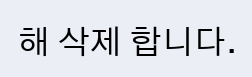해 삭제 합니다.